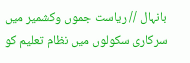بانہال // ریاست جموں وکشمیر میں سرکاری سکولوں میں نظام تعلیم کو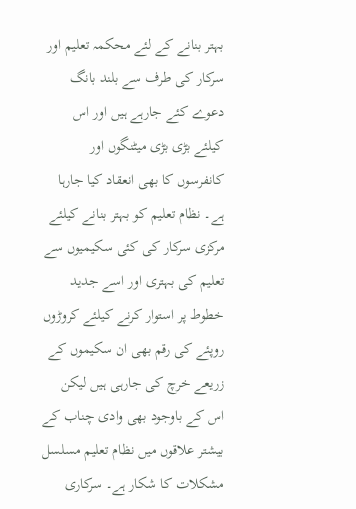بہتر بنانے کے لئے محکمہ تعلیم اور سرکار کی طرف سے بلند بانگ دعوے کئے جارہے ہیں اور اس کیلئے بڑی بڑی میٹنگوں اور کانفرسوں کا بھی انعقاد کیا جارہا ہے۔ نظام تعلیم کو بہتر بنانے کیلئے مرکزی سرکار کی کئی سکیمیوں سے تعلیم کی بہتری اور اسے جدید خطوط پر استوار کرنے کیلئے کروڑوں روپئے کی رقم بھی ان سکیموں کے زریعے خرچ کی جارہی ہیں لیکن اس کے باوجود بھی وادی چناب کے بیشتر علاقوں میں نظام تعلیم مسلسل مشکلات کا شکار ہے۔ سرکاری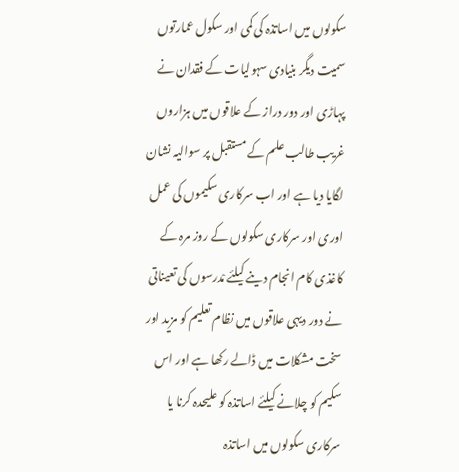سکولوں میں اساتذہ کی کمی اور سکول عمارتوں سمیت دیگر بنیادی سہولیات کے فقدان نے پہاڑی اور دور دراز کے علاقوں میں ہزاروں غریب طالب علم کے مستقبل پر سوالیہ نشان لگایا دیا ہے اور اب سرکاری سکیموں کی عمل اوری اور سرکاری سکولوں کے روز مرہ کے کاغذی کام انجام دینے کیلئے مْدرسوں کی تعیناتی نے دور دیہی علاقوں میں نظام تعلیم کو مزید اور سخت مشکلات میں ڈالے رکھا ہے اور اس سکیم کو چلانے کیلئے اساتذہ کو علیحدہ کرنا یا سرکاری سکولوں میں اساتذہ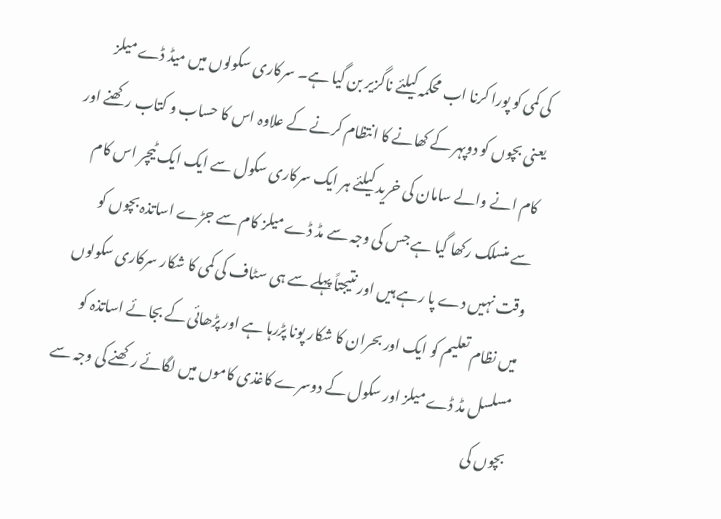کی کمی کو پورا کرنا اب محکمہ کیلئے ناگزیر بن گیا ہے۔ سرکاری سکولوں میں میڈ ڈے میلز یعنی بچوں کو دوپہر کے کھانے کا انتظام کرنے کے علاوہ اس کا حساب و کتاب رکھنے اور کام انے والے سامان کی خرید کیلئے ہر ایک سرکاری سکول سے ایک ایک ٹیچر اس کام سے منسلک رکھا گیا ہے جس کی وجہ سے مڈ ڈے میلز کام سے جڑے اساتذہ بچوں کو وقت نہیں دے پا رہے ہیں اور نتیجتاً پہلے سے ہی سٹاف کی کمی کا شکار سرکاری سکولوں میں نظام تعلیم کو ایک اور بحران کا شکار پونا پڑرہا ہے اور پڑھائی کے بجائے اساتذہ کو مسلسل مڈ ڈے میلز اور سکول کے دوسرے کاغذی کاموں میں لگائے رکھنے کی وجہ سے بچوں کی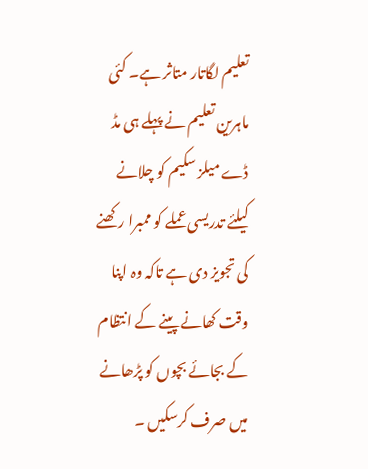تعلیم لگاتار متاثر ہے۔ کئی ماہرین تعلیم نے پہلے ہی مڈ ڈے میلز سکیم کو چلانے کیلئے تدریسی عملے کو ممبرا رکھنے کی تجویز دی ہے تاکہ وہ اپنا وقت کھانے پینے کے انتظام کے بجائے بچوں کو پڑھانے میں صرف کرسکیں ۔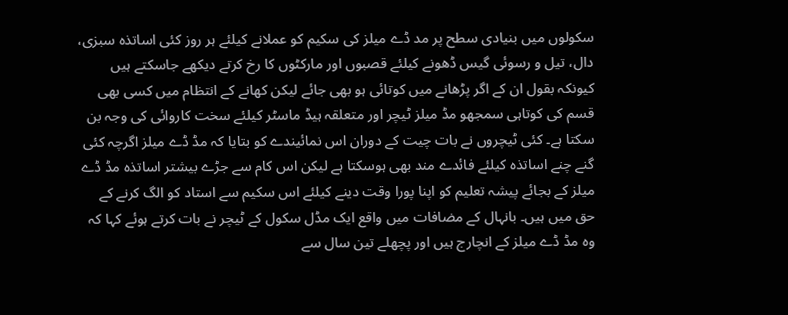سکولوں میں بنیادی سطح پر مد ڈے میلز کی سکیم کو عملانے کیلئے ہر روز کئی اساتذہ سبزی، دال، تیل و رسوئی گیس ڈھونے کیلئے قصبوں اور مارکٹوں کا رخ کرتے دیکھے جاسکتے ہیں کیونکہ بقول ان کے اگر پڑھانے میں کوتائی ہو بھی جائے لیکن کھانے کے انتظام میں کسی بھی قسم کی کوتاہی سمجھو مڈ میلز ٹیچر اور متعلقہ ہیڈ ماسٹر کیلئے سخت کاروائی کی وجہ بن سکتا ہے۔ کئی ٹیچروں نے بات چیت کے دوران اس نمائیندے کو بتایا کہ مڈ ڈے میلز اگرچہ کئی گنے چنے اساتذہ کیلئے فائدے مند بھی ہوسکتا ہے لیکن اس کام سے جڑے بیشتر اساتذہ مڈ ڈے میلز کے بجائے پیشہ تعلیم کو اپنا پورا وقت دینے کیلئے اس سکیم سے استاد کو الگ کرنے کے حق میں ہیں۔ بانہال کے مضافات میں واقع ایک مڈل سکول کے ٹیچر نے بات کرتے ہوئے کہا کہ وہ مڈ ڈے میلز کے انچارج ہیں اور پچھلے تین سال سے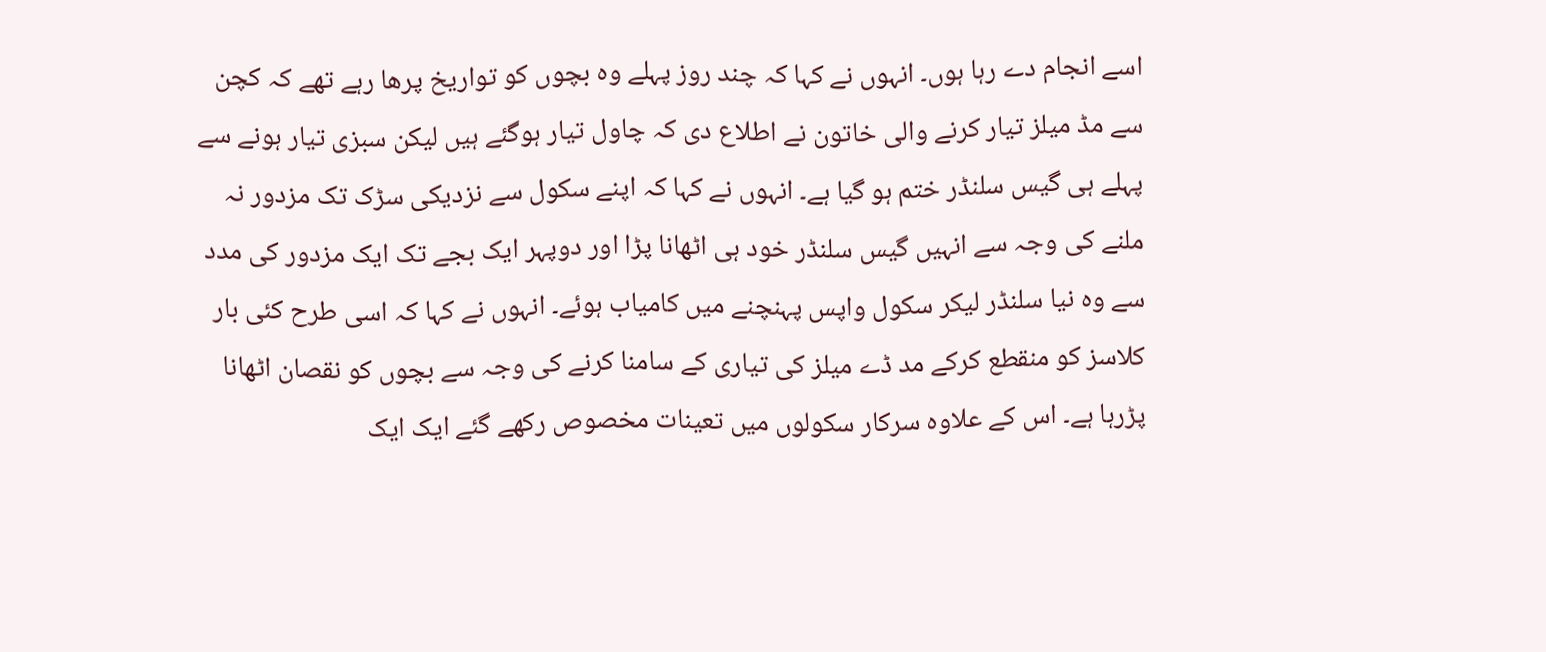اسے انجام دے رہا ہوں۔ انہوں نے کہا کہ چند روز پہلے وہ بچوں کو تواریخ پرھا رہے تھے کہ کچن سے مڈ میلز تیار کرنے والی خاتون نے اطلاع دی کہ چاول تیار ہوگئے ہیں لیکن سبزی تیار ہونے سے پہلے ہی گیس سلنڈر ختم ہو گیا ہے۔ انہوں نے کہا کہ اپنے سکول سے نزدیکی سڑک تک مزدور نہ ملنے کی وجہ سے انہیں گیس سلنڈر خود ہی اٹھانا پڑا اور دوپہر ایک بجے تک ایک مزدور کی مدد سے وہ نیا سلنڈر لیکر سکول واپس پہنچنے میں کامیاب ہوئے۔ انہوں نے کہا کہ اسی طرح کئی بار کلاسز کو منقطع کرکے مد ڈے میلز کی تیاری کے سامنا کرنے کی وجہ سے بچوں کو نقصان اٹھانا پڑرہا ہے۔ اس کے علاوہ سرکار سکولوں میں تعینات مخصوص رکھے گئے ایک ایک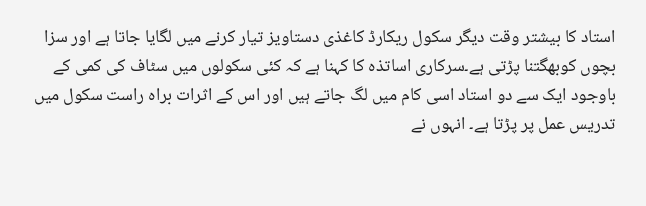استاد کا بیشتر وقت دیگر سکول ریکارڈ کاغذی دستاویز تیار کرنے میں لگایا جاتا ہے اور سزا بچوں کوبھگتنا پڑتی ہے۔سرکاری اساتذہ کا کہنا ہے کہ کئی سکولوں میں سٹاف کی کمی کے باوجود ایک سے دو استاد اسی کام میں لگ جاتے ہیں اور اس کے اثرات براہ راست سکول میں تدریس عمل پر پڑتا ہے۔ انہوں نے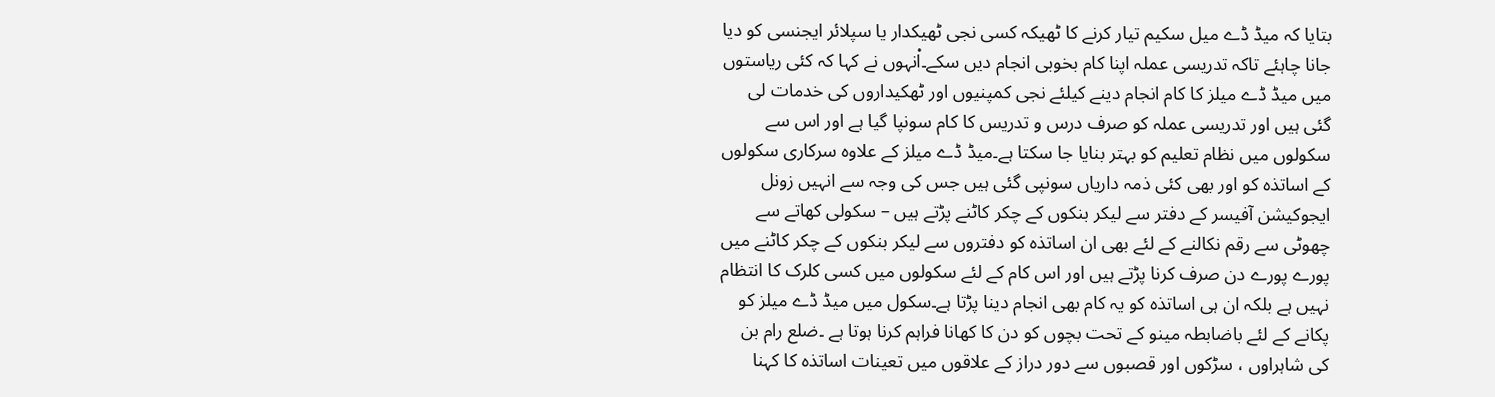بتایا کہ میڈ ڈے میل سکیم تیار کرنے کا ٹھیکہ کسی نجی ٹھیکدار یا سپلائر ایجنسی کو دیا جانا چاہئے تاکہ تدریسی عملہ اپنا کام بخوبی انجام دیں سکے۔اْنہوں نے کہا کہ کئی ریاستوں میں میڈ ڈے میلز کا کام انجام دینے کیلئے نجی کمپنیوں اور ٹھکیداروں کی خدمات لی گئی ہیں اور تدریسی عملہ کو صرف درس و تدریس کا کام سونپا گیا ہے اور اس سے سکولوں میں نظام تعلیم کو بہتر بنایا جا سکتا ہے۔میڈ ڈے میلز کے علاوہ سرکاری سکولوں کے اساتذہ کو اور بھی کئی ذمہ داریاں سونپی گئی ہیں جس کی وجہ سے انہیں زونل ایجوکیشن آفیسر کے دفتر سے لیکر بنکوں کے چکر کاٹنے پڑتے ہیں – سکولی کھاتے سے چھوٹی سے رقم نکالنے کے لئے بھی ان اساتذہ کو دفتروں سے لیکر بنکوں کے چکر کاٹنے میں پورے پورے دن صرف کرنا پڑتے ہیں اور اس کام کے لئے سکولوں میں کسی کلرک کا انتظام نہیں ہے بلکہ ان ہی اساتذہ کو یہ کام بھی انجام دینا پڑتا ہے۔سکول میں میڈ ڈے میلز کو پکانے کے لئے باضابطہ مینو کے تحت بچوں کو دن کا کھانا فراہم کرنا ہوتا ہے ۔ضلع رام بن کی شاہراوں ، سڑکوں اور قصبوں سے دور دراز کے علاقوں میں تعینات اساتذہ کا کہنا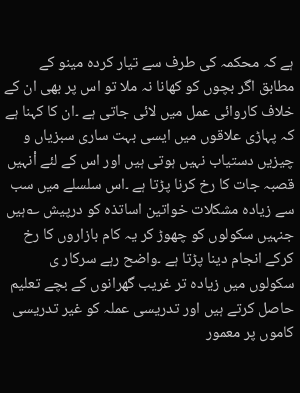ہے کہ محکمہ کی طرف سے تیار کردہ مینو کے مطابق اگر بچوں کو کھانا نہ ملا تو اس پر بھی ان کے خلاف کاروائی عمل میں لائی جاتی ہے ۔ان کا کہنا ہے کہ پہاڑی علاقوں میں ایسی بہت ساری سبزیاں و چیزیں دستیاب نہیں ہوتی ہیں اور اس کے لئے اْنہیں قصبہ جات کا رخ کرنا پڑتا ہے ۔اس سلسلے میں سب سے زیادہ مشکلات خواتین اساتذہ کو درپیش ؎ہیں جنہیں سکولوں کو چھوڑ کر یہ کام بازاروں کا رخ کرکے انجام دینا پڑتا ہے ۔واضح رہے سرکار ی سکولوں میں زیادہ تر غریب گھرانوں کے بچے تعلیم حاصل کرتے ہیں اور تدریسی عملہ کو غیر تدریسی کاموں پر معمور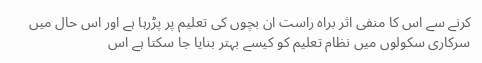کرنے سے اس کا منفی اثر براہ راست ان بچوں کی تعلیم پر پڑرہا ہے اور اس حال میں سرکاری سکولوں میں نظام تعلیم کو کیسے بہتر بنایا جا سکتا ہے اس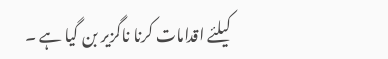کیلئے اقدامات کرنا ناگزیر بن گیا ہے ۔